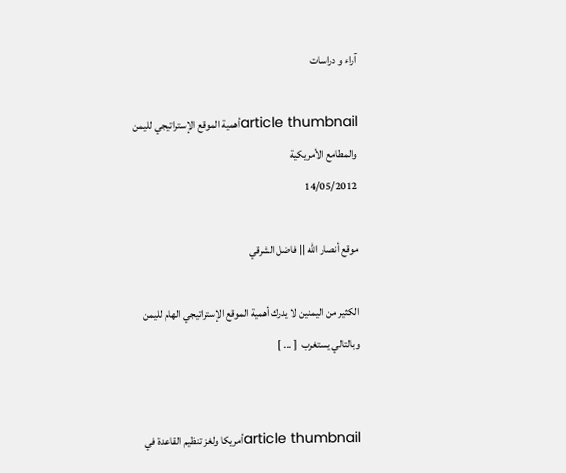آراء و دراسات

article thumbnailأهمية الموقع الإستراتيجي لليمن والمطامع الأمريكية
14/05/2012

موقع أنصار الله || فاضل الشرقي

الكثير من اليمنين لا يدرك أهمية الموقع الإستراتيجي الهام لليمن وبالتالي يستغرب  [ ... ]


article thumbnailأمريكا ولغز تنظيم القاعدة في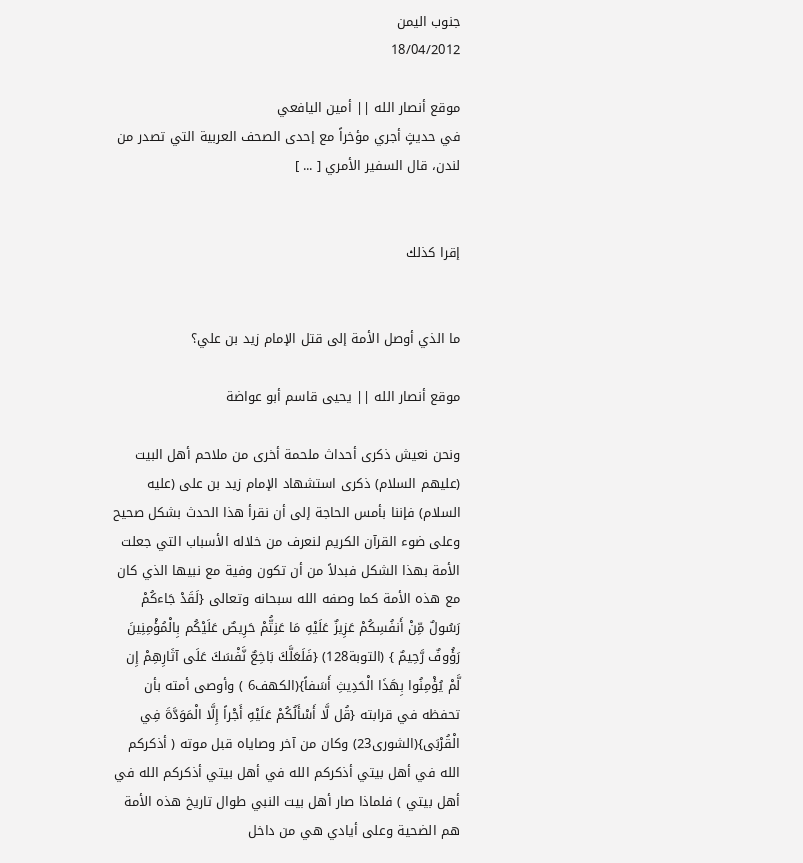جنوب اليمن
18/04/2012

موقع أنصار الله || أمين اليافعي
في حديثٍ أجري مؤخراً مع إحدى الصحف العربية التي تصدر من لندن، قال السفير الأمري [ ... ]


إقرا كذلك


ما الذي أوصل الأمة إلى قتل الإمام زيد بن علي؟

موقع أنصار الله || يحيى قاسم أبو عواضة

ونحن نعيش ذكرى أحداث ملحمة أخرى من ملاحم أهل البيت (عليهم السلام) ذكرى استشهاد الإمام زيد بن على (عليه السلام) فإننا بأمس الحاجة إلى أن نقرأ هذا الحدث بشكل صحيح وعلى ضوء القرآن الكريم لنعرف من خلاله الأسباب التي جعلت الأمة بهذا الشكل فبدلاً من أن تكون وفية مع نبيها الذي كان مع هذه الأمة كما وصفه الله سبحانه وتعالى {لَقَدْ جَاءكُمْ رَسُولٌ مِّنْ أَنفُسِكُمْ عَزِيزٌ عَلَيْهِ مَا عَنِتُّمْ حَرِيصٌ عَلَيْكُم بِالْمُؤْمِنِينَ رَؤُوفٌ رَّحِيمٌ } (التوبة128) {فَلَعَلَّكَ بَاخِعٌ نَّفْسَكَ عَلَى آثَارِهِمْ إِن لَّمْ يُؤْمِنُوا بِهَذَا الْحَدِيثِ أَسَفاً}(الكهف6 ) وأوصى أمته بأن تحفظه في قرابته {قُل لَّا أَسْأَلُكُمْ عَلَيْهِ أَجْراً إِلَّا الْمَوَدَّةَ فِي الْقُرْبَى}(الشورى23) وكان من آخر وصاياه قبل موته ( أذكركم الله في أهل بيتي أذكركم الله في أهل بيتي أذكركم الله في أهل بيتي ) فلماذا صار أهل بيت النبي طوال تاريخ هذه الأمة هم الضحية وعلى أيادي هي من داخل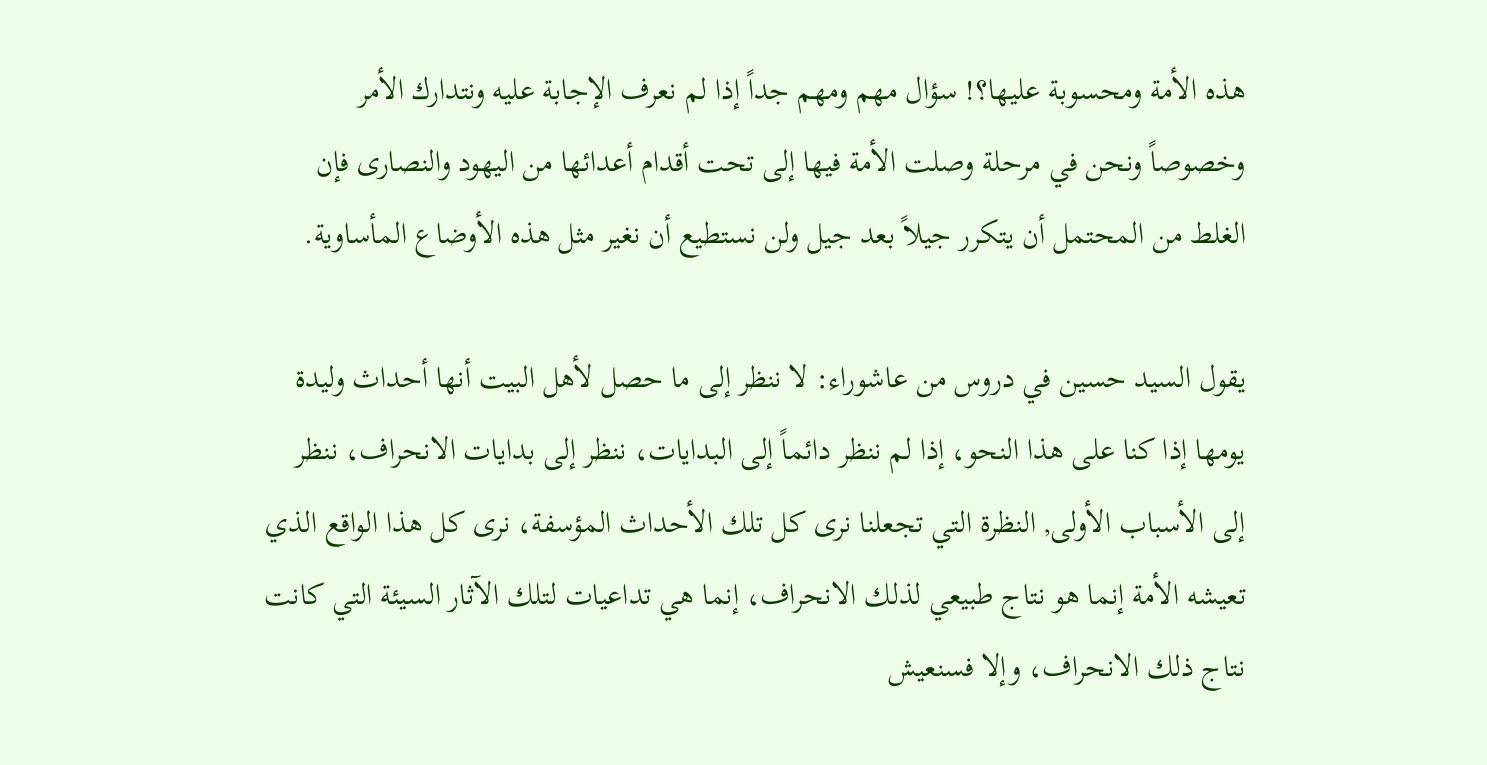هذه الأمة ومحسوبة عليها؟! سؤال مهم ومهم جداً إذا لم نعرف الإجابة عليه ونتدارك الأمر وخصوصاً ونحن في مرحلة وصلت الأمة فيها إلى تحت أقدام أعدائها من اليهود والنصارى فإن الغلط من المحتمل أن يتكرر جيلاً بعد جيل ولن نستطيع أن نغير مثل هذه الأوضاع المأساوية.

يقول السيد حسين في دروس من عاشوراء: لا ننظر إلى ما حصل لأهل البيت أنها أحداث وليدة يومها إذا كنا على هذا النحو، إذا لم ننظر دائماً إلى البدايات، ننظر إلى بدايات الانحراف، ننظر إلى الأسباب الأولى, النظرة التي تجعلنا نرى كل تلك الأحداث المؤسفة، نرى كل هذا الواقع الذي تعيشه الأمة إنما هو نتاج طبيعي لذلك الانحراف، إنما هي تداعيات لتلك الآثار السيئة التي كانت نتاج ذلك الانحراف، وإلا فسنعيش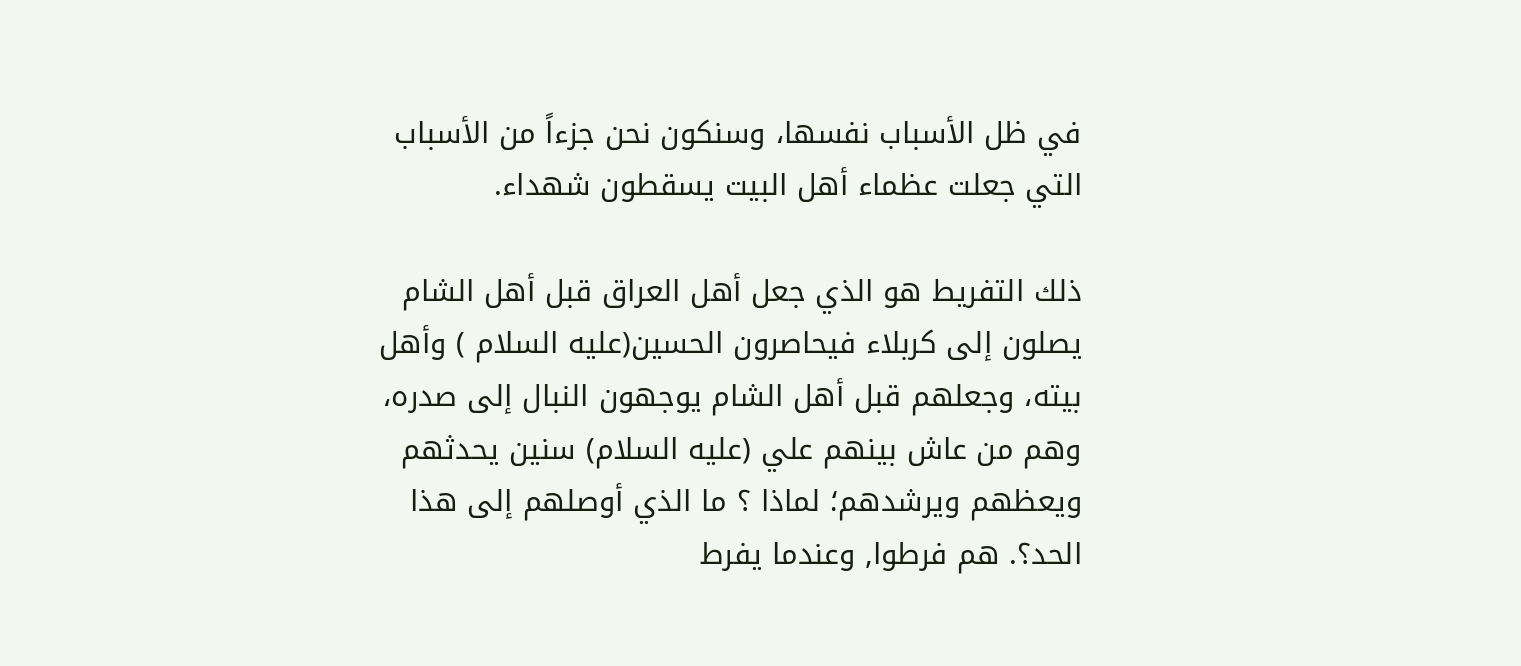في ظل الأسباب نفسها، وسنكون نحن جزءاً من الأسباب التي جعلت عظماء أهل البيت يسقطون شهداء.

ذلك التفريط هو الذي جعل أهل العراق قبل أهل الشام يصلون إلى كربلاء فيحاصرون الحسين(عليه السلام ) وأهل بيته، وجعلهم قبل أهل الشام يوجهون النبال إلى صدره، وهم من عاش بينهم علي (عليه السلام) سنين يحدثهم ويعظهم ويرشدهم؛ لماذا ؟ ما الذي أوصلهم إلى هذا الحد؟. هم فرطوا, وعندما يفرط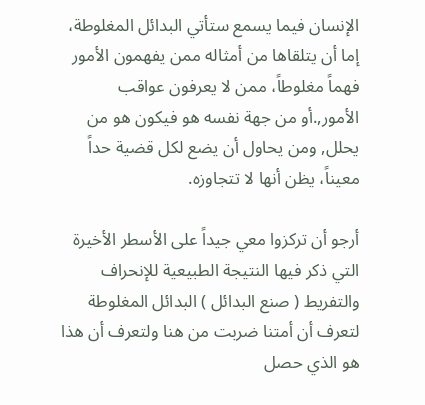الإنسان فيما يسمع ستأتي البدائل المغلوطة، إما أن يتلقاها من أمثاله ممن يفهمون الأمور فهماً مغلوطاً، ممن لا يعرفون عواقب الأمور,.أو من جهة نفسه هو فيكون هو من يحلل, ومن يحاول أن يضع لكل قضية حداً معيناً، يظن أنها لا تتجاوزه.

أرجو أن تركزوا معي جيداً على الأسطر الأخيرة التي ذكر فيها النتيجة الطبيعية للإنحراف والتفريط ( صنع البدائل ) البدائل المغلوطة لتعرف أن أمتنا ضربت من هنا ولتعرف أن هذا هو الذي حصل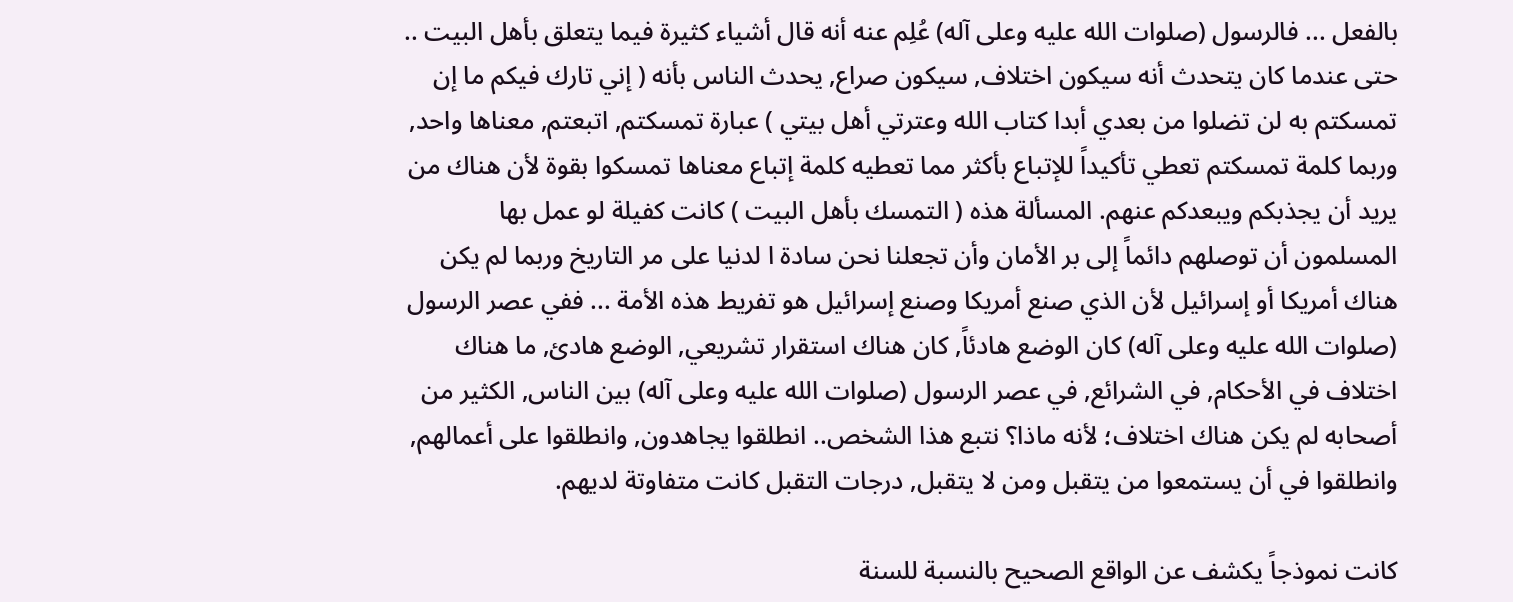بالفعل ... فالرسول (صلوات الله عليه وعلى آله) عُلِم عنه أنه قال أشياء كثيرة فيما يتعلق بأهل البيت .. حتى عندما كان يتحدث أنه سيكون اختلاف, سيكون صراع, يحدث الناس بأنه ( إني تارك فيكم ما إن تمسكتم به لن تضلوا من بعدي أبدا كتاب الله وعترتي أهل بيتي ) عبارة تمسكتم, اتبعتم, معناها واحد, وربما كلمة تمسكتم تعطي تأكيداً للإتباع بأكثر مما تعطيه كلمة إتباع معناها تمسكوا بقوة لأن هناك من يريد أن يجذبكم ويبعدكم عنهم. المسألة هذه ( التمسك بأهل البيت ) كانت كفيلة لو عمل بها المسلمون أن توصلهم دائماً إلى بر الأمان وأن تجعلنا نحن سادة ا لدنيا على مر التاريخ وربما لم يكن هناك أمريكا أو إسرائيل لأن الذي صنع أمريكا وصنع إسرائيل هو تفريط هذه الأمة ... ففي عصر الرسول (صلوات الله عليه وعلى آله) كان الوضع هادئاً, كان هناك استقرار تشريعي, الوضع هادئ, ما هناك اختلاف في الأحكام, في الشرائع, في عصر الرسول (صلوات الله عليه وعلى آله) بين الناس, الكثير من أصحابه لم يكن هناك اختلاف؛ لأنه ماذا؟ نتبع هذا الشخص.. انطلقوا يجاهدون, وانطلقوا على أعمالهم, وانطلقوا في أن يستمعوا من يتقبل ومن لا يتقبل, درجات التقبل كانت متفاوتة لديهم.

كانت نموذجاً يكشف عن الواقع الصحيح بالنسبة للسنة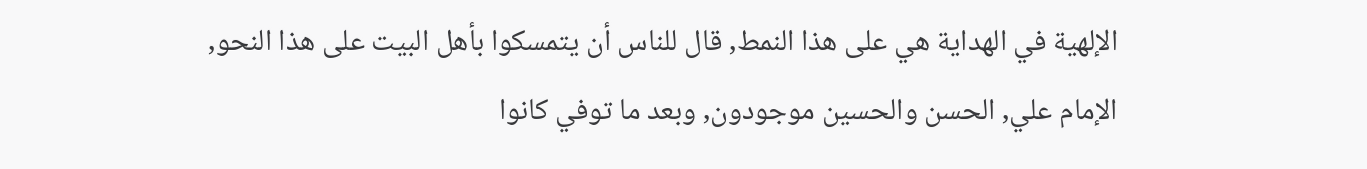الإلهية في الهداية هي على هذا النمط, قال للناس أن يتمسكوا بأهل البيت على هذا النحو, الإمام علي, الحسن والحسين موجودون, وبعد ما توفي كانوا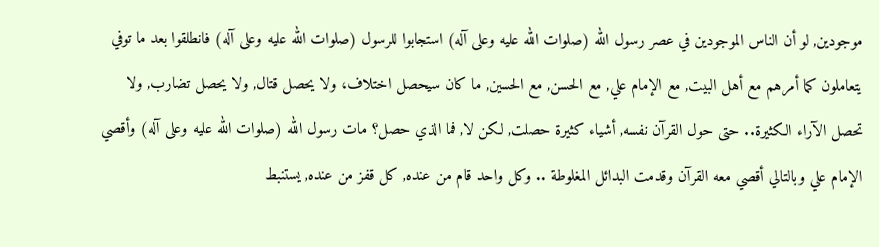موجودين, لو أن الناس الموجودين في عصر رسول الله (صلوات الله عليه وعلى آله) استجابوا للرسول (صلوات الله عليه وعلى آله) فانطلقوا بعد ما توفي يتعاملون كما أمرهم مع أهل البيت, مع الإمام علي, مع الحسن, مع الحسين, ما كان سيحصل اختلاف، ولا يحصل قتال, ولا يحصل تضارب, ولا تحصل الآراء الكثيرة.. حتى حول القرآن نفسه, أشياء كثيرة حصلت, لكن لا, فما الذي حصل؟ مات رسول الله (صلوات الله عليه وعلى آله) وأقصي الإمام علي وبالتالي أقصي معه القرآن وقدمت البدائل المغلوطة .. وكل واحد قام من عنده, كل قفز من عنده, يستنبط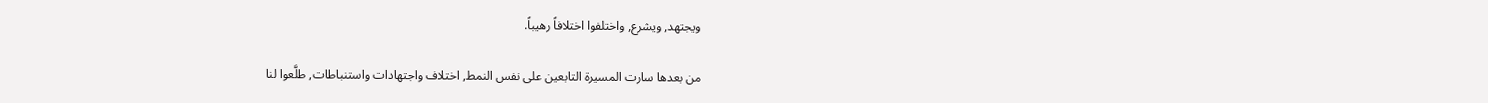ويجتهد, ويشرع, واختلفوا اختلافاً رهيباً.

من بعدها سارت المسيرة التابعين على نفس النمط, اختلاف واجتهادات واستنباطات, طلَّعوا لنا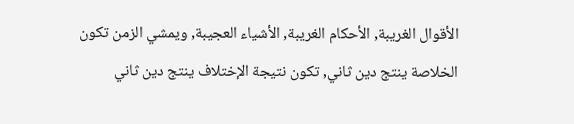الأقوال الغريبة, الأحكام الغريبة, الأشياء العجيبة, ويمشي الزمن تكون الخلاصة ينتج دين ثاني, تكون نتيجة الإختلاف ينتج دين ثاني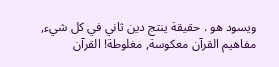ويسود هو . حقيقة ينتج دين ثاني في كل شيء, مفاهيم القرآن معكوسة, مغلوطة! القرآن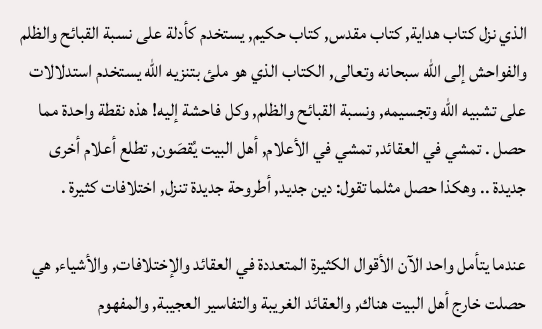الذي نزل كتاب هداية, كتاب مقدس, كتاب حكيم, يستخدم كأدلة على نسبة القبائح والظلم والفواحش إلى الله سبحانه وتعالى, الكتاب الذي هو ملئ بتنزيه الله يستخدم استدلالات على تشبيه الله وتجسيمه, ونسبة القبائح والظلم, وكل فاحشة إليه! هذه نقطة واحدة مما حصل . تمشي في العقائد, تمشي في الأعلام, أهل البيت يُقصَون, تطلع أعلام أخرى جديدة .. وهكذا حصل مثلما تقول: دين جديد, أطروحة جديدة تنزل, اختلافات كثيرة .

عندما يتأمل واحد الآن الأقوال الكثيرة المتعددة في العقائد والإختلافات, والأشياء, هي حصلت خارج أهل البيت هناك, والعقائد الغريبة والتفاسير العجيبة, والمفهوم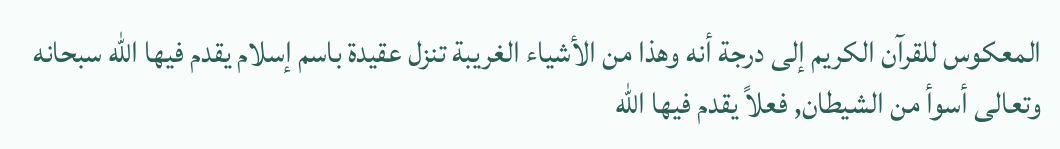المعكوس للقرآن الكريم إلى درجة أنه وهذا من الأشياء الغريبة تنزل عقيدة باسم إسلام يقدم فيها الله سبحانه وتعالى أسوأ من الشيطان, فعلاً يقدم فيها الله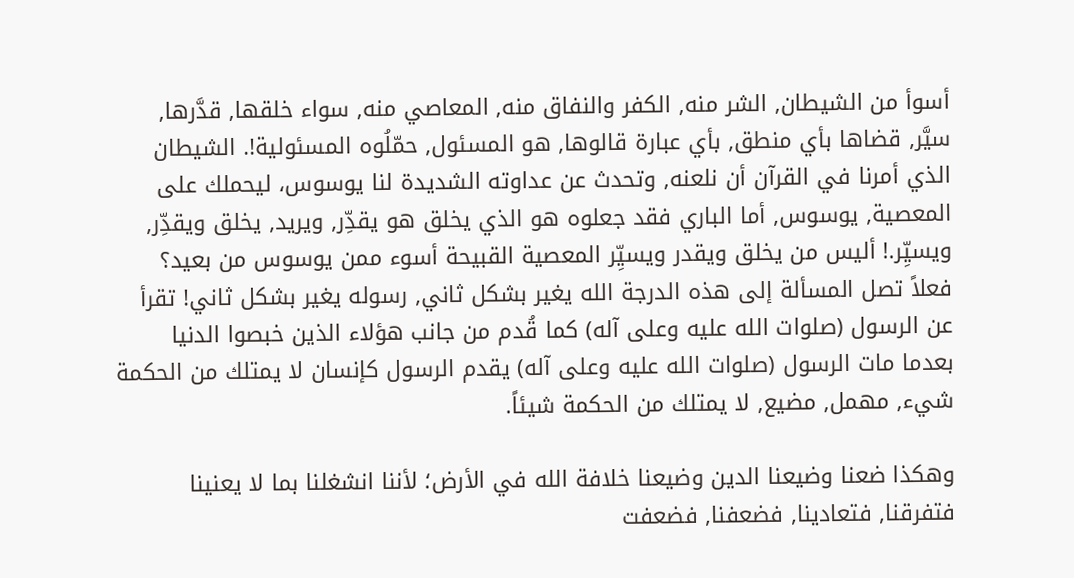أسوأ من الشيطان, الشر منه, الكفر والنفاق منه, المعاصي منه, سواء خلقها, قدَّرها, سيَّر, قضاها بأي منطق, بأي عبارة قالوها, هو المسئول, حمّلُوه المسئولية!. الشيطان الذي أمرنا في القرآن أن نلعنه, وتحدث عن عداوته الشديدة لنا يوسوس، ليحملك على المعصية, يوسوس, أما الباري فقد جعلوه هو الذي يخلق هو يقدِّر, ويريد, يخلق ويقدِّر, ويسيِّر.! أليس من يخلق ويقدر ويسيِّر المعصية القبيحة أسوء ممن يوسوس من بعيد؟ فعلاً تصل المسألة إلى هذه الدرجة الله يغير بشكل ثاني, رسوله يغير بشكل ثاني! تقرأ عن الرسول (صلوات الله عليه وعلى آله) كما قُدم من جانب هؤلاء الذين خبصوا الدنيا بعدما مات الرسول (صلوات الله عليه وعلى آله) يقدم الرسول كإنسان لا يمتلك من الحكمة شيء, مهمل, مضيع, لا يمتلك من الحكمة شيئاً.

وهكذا ضعنا وضيعنا الدين وضيعنا خلافة الله في الأرض؛ لأننا انشغلنا بما لا يعنينا فتفرقنا, فتعادينا, فضعفنا, فضعفت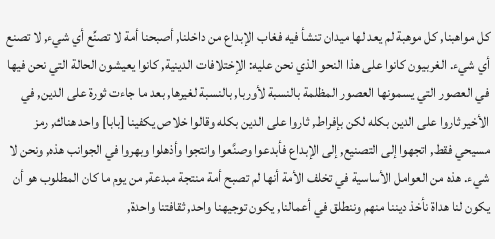كل مواهبنا, كل موهبة لم يعد لها ميدان تنشأ فيه فغاب الإبداع من داخلنا, أصبحنا أمة لا تصنِّع أي شيء, لا تصنع أي شيء. الغربيون كانوا على هذا النحو الذي نحن عليه: الإختلافات الدينية, كانوا يعيشون الحالة التي نحن فيها في العصور التي يسمونها العصور المظلمة بالنسبة لأوربا, بالنسبة لغيرها, بعد ما جاءت ثورة على الدين, في الأخير ثاروا على الدين بكله لكن بإفراط, ثاروا على الدين بكله وقالوا خلاص يكفينا [بابا] واحد هناك, رمز مسيحي فقط, اتجهوا إلى التصنيع, إلى الإبداع فأبدعوا وصنَّعوا وانتجوا وأذهلوا وبهروا في الجوانب هذه, ونحن لا شيء. هذه من العوامل الأساسية في تخلف الأمة أنها لم تصبح أمة منتجة مبدعة, من يوم ما كان المطلوب هو أن يكون لنا هداة نأخذ ديننا منهم وننطلق في أعمالنا, يكون توجيهنا واحد, ثقافتنا واحدة,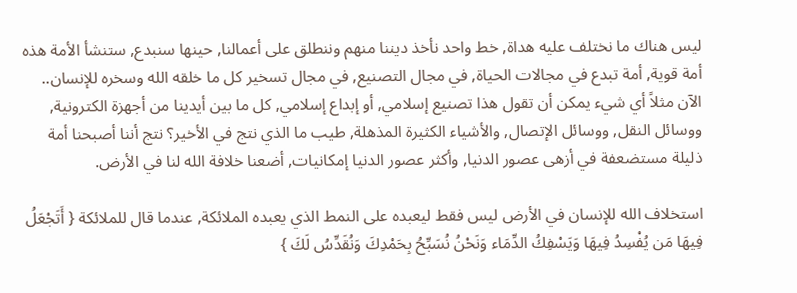ليس هناك ما نختلف عليه هداة, خط واحد نأخذ ديننا منهم وننطلق على أعمالنا, حينها سنبدع, ستنشأ الأمة هذه أمة قوية, أمة تبدع في مجالات الحياة, في مجال التصنيع, في مجال تسخير كل ما خلقه الله وسخره للإنسان.. الآن مثلاً أي شيء يمكن أن تقول هذا تصنيع إسلامي, أو إبداع إسلامي, كل ما بين أيدينا من أجهزة الكترونية, ووسائل النقل, ووسائل الإتصال, والأشياء الكثيرة المذهلة, طيب ما الذي نتج في الأخير؟ نتج أننا أصبحنا أمة ذليلة مستضعفة في أزهى عصور الدنيا, وأكثر عصور الدنيا إمكانيات, أضعنا خلافة الله لنا في الأرض.

استخلاف الله للإنسان في الأرض ليس فقط ليعبده على النمط الذي يعبده الملائكة, عندما قال للملائكة { أَتَجْعَلُ فِيهَا مَن يُفْسِدُ فِيهَا وَيَسْفِكُ الدِّمَاء وَنَحْنُ نُسَبِّحُ بِحَمْدِكَ وَنُقَدِّسُ لَكَ }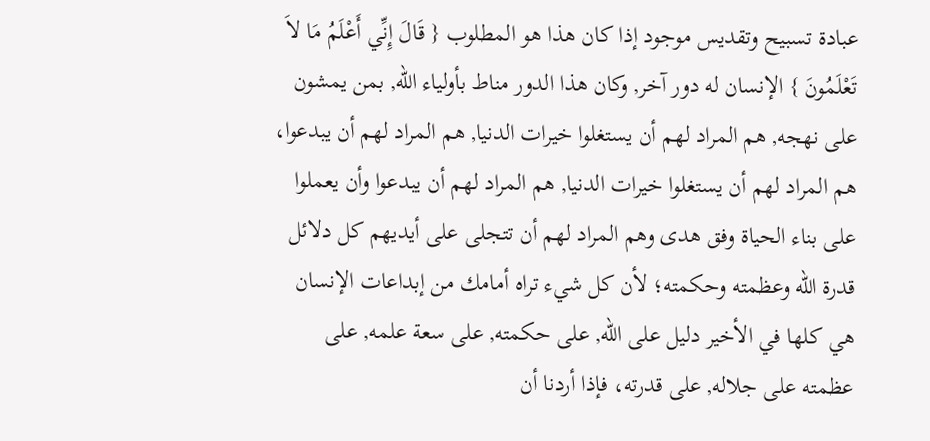عبادة تسبيح وتقديس موجود إذا كان هذا هو المطلوب { قَالَ إِنِّي أَعْلَمُ مَا لاَ تَعْلَمُونَ } الإنسان له دور آخر, وكان هذا الدور مناط بأولياء الله, بمن يمشون على نهجه, هم المراد لهم أن يستغلوا خيرات الدنيا, هم المراد لهم أن يبدعوا، هم المراد لهم أن يستغلوا خيرات الدنيا, هم المراد لهم أن يبدعوا وأن يعملوا على بناء الحياة وفق هدى وهم المراد لهم أن تتجلى على أيديهم كل دلائل قدرة الله وعظمته وحكمته؛ لأن كل شيء تراه أمامك من إبداعات الإنسان هي كلها في الأخير دليل على الله, على حكمته, على سعة علمه, على عظمته على جلاله, على قدرته، فإذا أردنا أن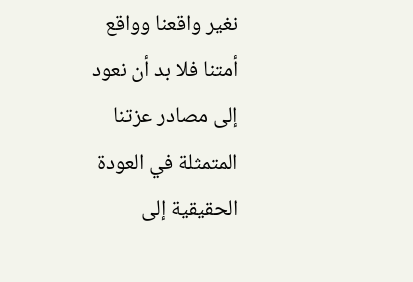نغير واقعنا وواقع أمتنا فلا بد أن نعود إلى مصادر عزتنا المتمثلة في العودة الحقيقية إلى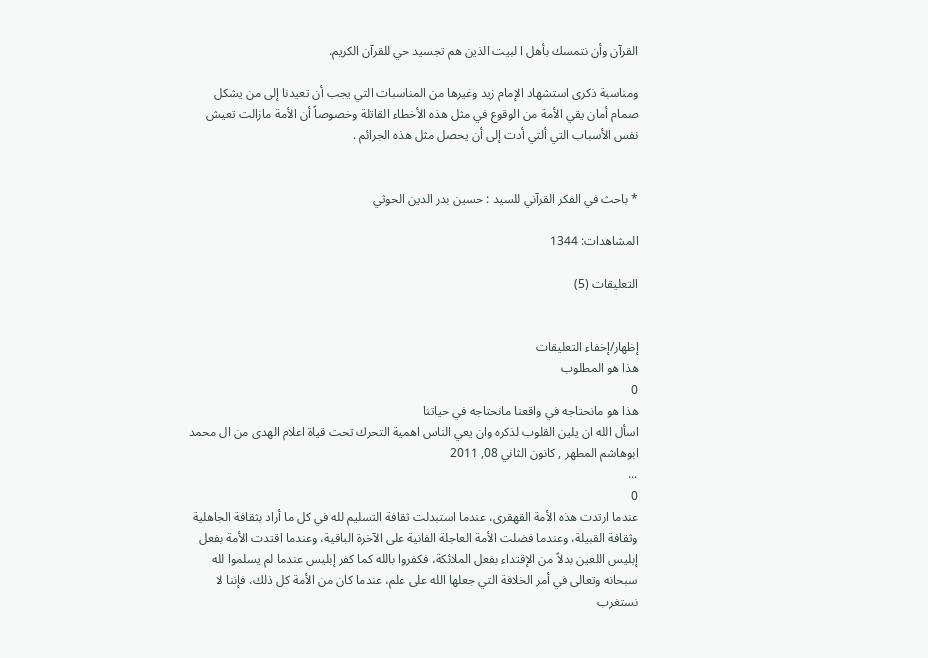القرآن وأن نتمسك بأهل ا لبيت الذين هم تجسيد حي للقرآن الكريم.

ومناسبة ذكرى استشهاد الإمام زيد وغيرها من المناسبات التي يجب أن تعيدنا إلى من يشكل صمام أمان يقي الأمة من الوقوع في مثل هذه الأخطاء القاتلة وخصوصاً أن الأمة مازالت تعيش نفس الأسباب التي ألتي أدت إلى أن يحصل مثل هذه الجرائم .


* باحث في الفكر القرآني للسيد : حسين بدر الدين الحوثي

المشاهدات: 1344

التعليقات (5)


إظهار/إخفاء التعليقات
هذا هو المطلوب
0
هذا هو مانحتاجه في واقعنا مانحتاجه في حياتنا
اسأل الله ان يلين القلوب لذكره وان يعي الناس اهمية التحرك تحت قياة اعلام الهدى من ال محمد
ابوهاشم المطهر , كانون الثاني 08, 2011
...
0
عندما ارتدت هذه الأمة القهقرى، عندما استبدلت ثقافة التسليم لله في كل ما أراد بثقافة الجاهلية وثقافة القبيلة، وعندما فضلت الأمة العاجلة الفانية على الآخرة الباقية، وعندما اقتدت الأمة بفعل إبليس اللعين بدلاً من الإقتداء بفعل الملائكة، فكفروا بالله كما كفر إبليس عندما لم يسلموا لله سبحانه وتعالى في أمر الخلافة التي جعلها الله على علم، عندما كان من الأمة كل ذلك، فإننا لا نستغرب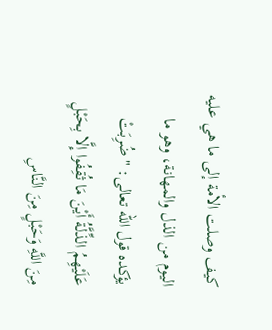كيف وصلت الأمة إلى ما هي عليه اليوم من الذل والمهانة، وهو ما يؤكده قول الله تعالى: "ضُرِبَتْ عَلَيْهِمُ الذِّلَّةُ أَيْنَ مَا ثُقِفُوا إِلَّا بِحَبْلٍ مِنَ اللَّهِ وَحَبْلٍ مِنَ النَّاسِ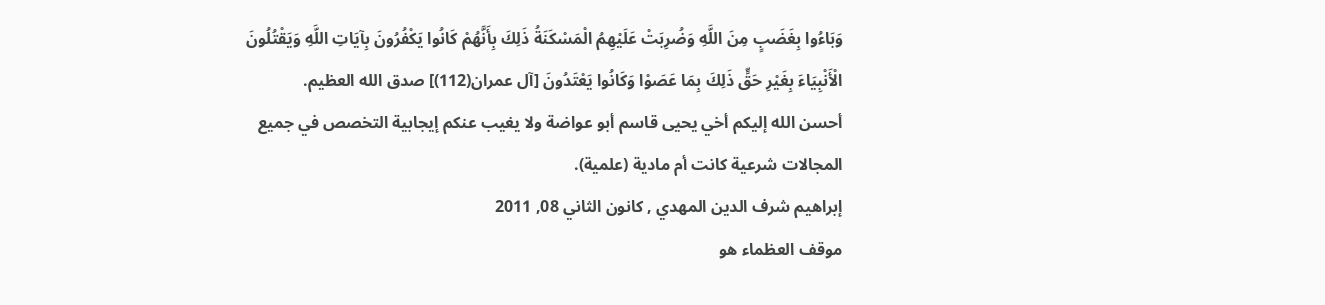وَبَاءُوا بِغَضَبٍ مِنَ اللَّهِ وَضُرِبَتْ عَلَيْهِمُ الْمَسْكَنَةُ ذَلِكَ بِأَنَّهُمْ كَانُوا يَكْفُرُونَ بِآيَاتِ اللَّهِ وَيَقْتُلُونَ الْأَنْبِيَاءَ بِغَيْرِ حَقٍّ ذَلِكَ بِمَا عَصَوْا وَكَانُوا يَعْتَدُونَ [آل عمران(112)] صدق الله العظيم.
أحسن الله إليكم أخي يحيى قاسم أبو عواضة ولا يغيب عنكم إيجابية التخصص في جميع المجالات شرعية كانت أم مادية (علمية).
إبراهيم شرف الدين المهدي , كانون الثاني 08, 2011
موقف العظماء هو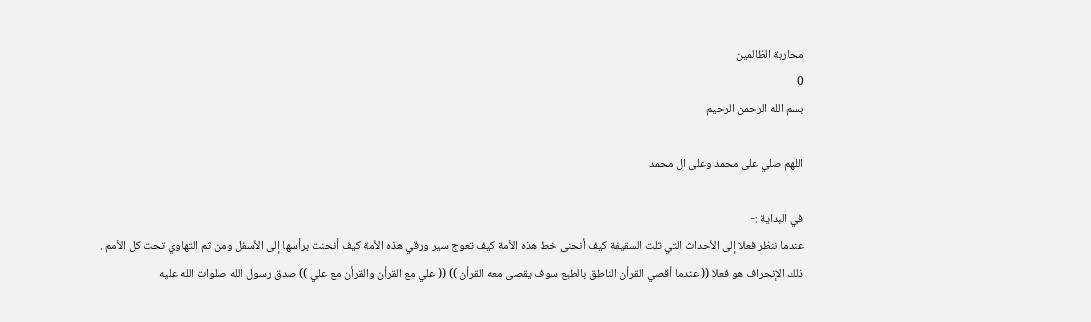محاربة الظالمين
0
بسم الله الرحمن الرحيم

اللهم صلي على محمد وعلى ال محمد

في البداية :-
عندما ننظر فعلا إلى الأحداث التي تلت السقيفة كيف أنحنى خط هذه الأمة كيف تعوج سير ورقي هذه الأمة كيف أنحنت برأسها إلى الأسفل ومن ثم التهاوي تحت كل الأمم .
ذلك الإنحراف هو فعلا (( عندما أقصي القرأن الناطق بالطبع سوف يقصى معه القرأن )) (( علي مع القرأن والقرأن مع علي )) صدق رسول الله صلوات الله عليه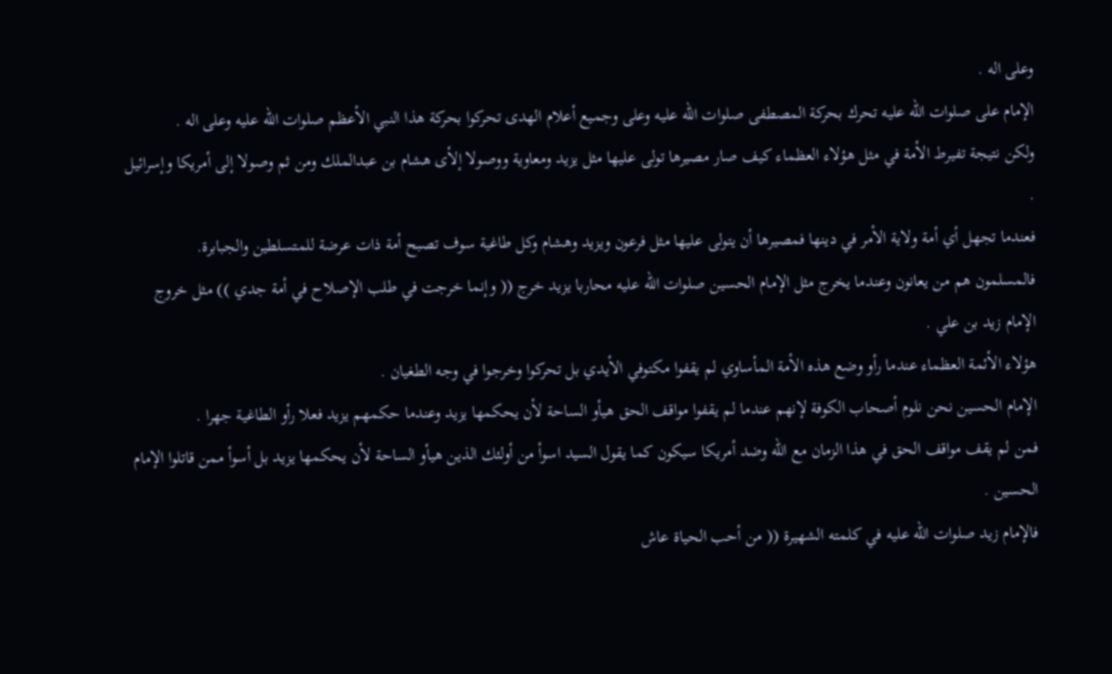وعلى اله .
الإمام على صلوات الله عليه تحرك بحركة المصطفى صلوات الله عليه وعلى وجميع أعلام الهدى تحركوا بحركة هذا النبي الأعظم صلوات الله عليه وعلى اله .
ولكن نتيجة تفيرط الأمة في مثل هؤلاء العظماء كيف صار مصيرها تولى عليها مثل يزيد ومعاوية ووصولا إلأى هشام بن عبدالملك ومن ثم وصولا إلى أمريكا وإسرائيل .
فعندما تجهل أي أمة ولاية الأمر في دينها فمصيرها أن يتولى عليها مثل فرعون ويزيد وهشام وكل طاغية سوف تصبح أمة ذات عرضة للمتسلطين والجبابرة.
فالمسلمون هم من يعانون وعندما يخرج مثل الإمام الحسين صلوات الله عليه محاربا يزيد خرج (( وإنما خرجت في طلب الإصلاح في أمة جدي )) مثل خروج الإمام زيد بن علي .
هؤلاء الأئمة العظماء عندما رأو وضع هذه الأمة المأساوي لم يقفوا مكتوفي الأيدي بل تحركوا وخرجوا في وجه الطغيان .
الإمام الحسين نحن نلوم أصحاب الكوفة لإنهم عندما لم يقفوا مواقف الحق هيأو الساحة لأن يحكمها يزيد وعندما حكمهم يزيد فعلا رأو الطاغية جهرا .
فمن لم يقف مواقف الحق في هذا الزمان مع الله وضد أمريكا سيكون كما يقول السيد اسوأ من أولئك الذين هيأو الساحة لأن يحكمها يزيد بل أسوأ ممن قاتلوا الإمام الحسين .
فالإمام زيد صلوات الله عليه في كلمته الشهيرة (( من أحب الحياة عاش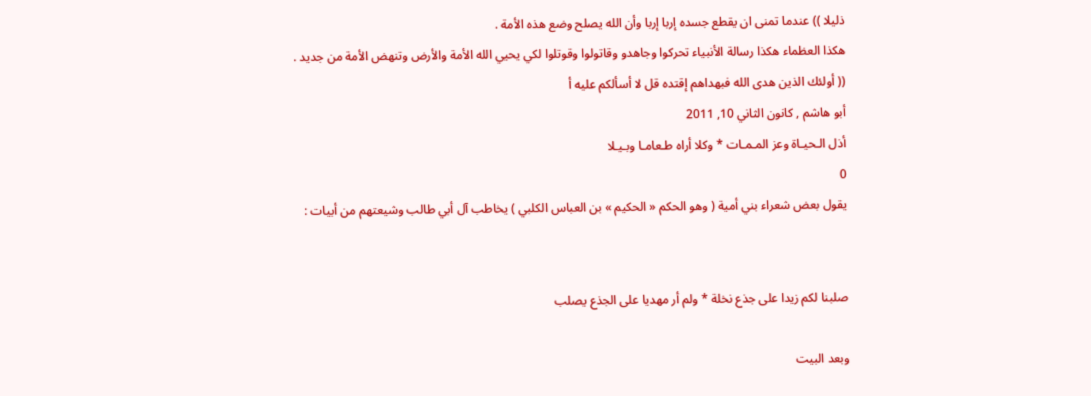ذليلا )) عندما تمنى ان يقطع جسده إربا إربا وأن الله يصلح وضع هذه الأمة .
هكذا العظماء هكذا رسالة الأنبياء تحركوا وجاهدو وقاتولوا وقوتلوا لكي يحيي الله الأمة والأرض وتنهض الأمة من جديد .
(( أولئك الذين هدى الله فبهداهم إقتده قل لا أسألكم عليه أ
أبو هاشم , كانون الثاني 10, 2011
أذل الـحيـاة وعز المـمـات * وكلا أراه طـعامـا وبـيـلا
0
يقول بعض شعراء بني أمية ( وهو الحكم « الحكيم » بن العباس الكلبي ) يخاطب آل أبي طالب وشيعتهم من أبيات :


صلبنا لكم زيدا على جذع نخلة * ولم أر مهديا على الجذع يصلب

وبعد البيت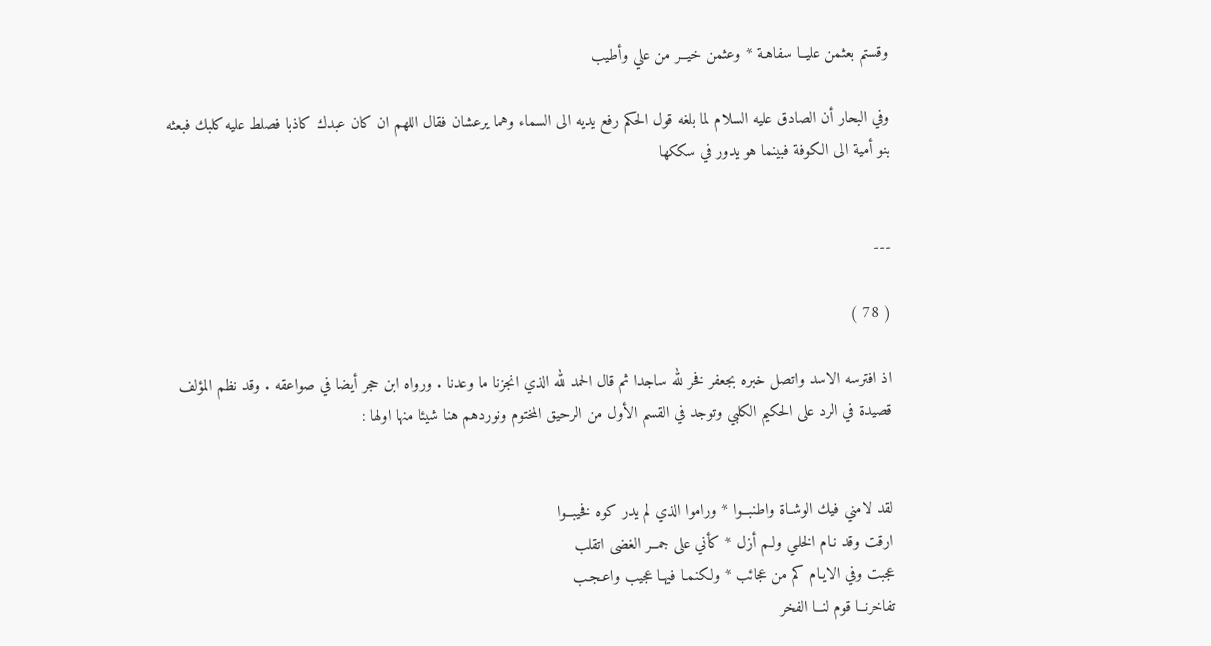وقستم بعثمن عليــا سفاهـة * وعثمن خيــر من علي وأطيب

وفي البحار أن الصادق عليه السلام لما بلغه قول الحكم رفع يديه الى السماء وهما يرعشان فقال اللهم ان كان عبدك كاذبا فصلط عليه كلبك فبعثه بنو أمية الى الكوفة فبينما هو يدور في سككها


---

( 78 )

اذ افترسه الاسد واتصل خبره بجعفر فخر لله ساجدا ثم قال الحمد لله الذي انجزنا ما وعدنا . ورواه ابن حجر أيضا في صواعقه . وقد نظم المؤلف قصيدة في الرد على الحكيم الكلبي وتوجد في القسم الأول من الرحيق المختوم ونوردهم هنا شيئا منها اولها :


لقد لامني فيك الوشـاة واطنبــوا * وراموا الذي لم يدر كوه فخيبــوا
ارقت وقد نـام الخلـي ولـم أزل * كأني على جمــر الغضى اتقلب
عجبت وفي الايـام كم من عجائب * ولكنمـا فيهـا عجيب واعـجـب
تفاخرنــا قوم لنــا الفخر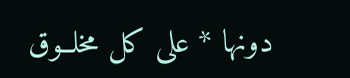دونها * على كل مخلــوق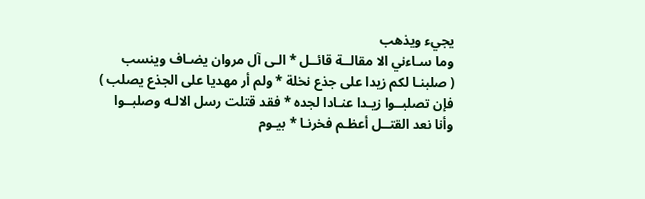يجيء ويذهب
وما سـاءني الا مقالــة قائــل * الـى آل مروان يضـاف وينسب
( صلبنـا لكم زيدا على جذع نخلة * ولم أر مهديا على الجذع يصلب )
فإن تصلبــوا زيـدا عنـادا لجده * فقد قتلت رسل الالـه وصلبــوا
وأنا نعد القتــل أعظـم فخرنـا * بيـوم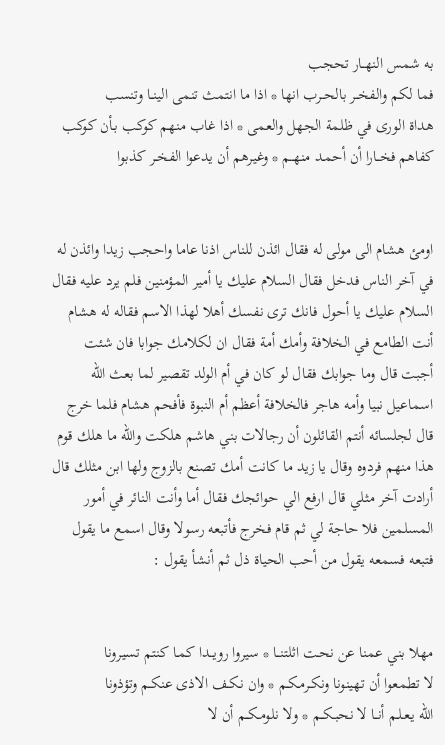به شمس النهــار تحجب
فما لكم والفخــر بالحــرب انها * اذا ما انتمث تنمى الينــا وتنسب
هداة الورى في ظلمة الجهل والعمى * اذا غاب منهم كوكب بـأن كوكب
كفاهم فخــارا أن أحمـد منهــم * وغيرهم أن يدعوا الفخــر كذبوا


اومئ هشام الى مولى له فقال ائذن للناس اذنا عاما واحجب زيدا وائذن له في آخر الناس فدخل فقال السلام عليك يا أمير المؤمنين فلم يرد عليه فقال السلام عليك يا أحول فانك ترى نفسك أهلا لهذا الاسم فقاله له هشام أنت الطامع في الخلافة وأمك أمة فقال ان لكلامك جوابا فان شئت أجبت قال وما جوابك فقال لو كان في أم الولد تقصير لما بعث الله اسماعيل نبيا وأمه هاجر فالخلافة أعظم أم النبوة فأفحم هشام فلما خرج قال لجلسائه أنتم القائلون أن رجالات بني هاشم هلكت والله ما هلك قوم هذا منهم فردوه وقال يا زيد ما كانت أمك تصنع بالزوج ولها ابن مثلك قال أرادت آخر مثلي قال ارفع الي حوائجك فقال أما وأنت النائر في أمور المسلمين فلا حاجة لي ثم قام فخرج فأتبعه رسولا وقال اسمع ما يقول فتبعه فسمعه يقول من أحب الحياة ذل ثم أنشأ يقول :


مهلا بني عمنا عن نحـت اثلتنــا * سيروا رويــدا كمـا كنتم تسيرونا
لا تطمعوا أن تهينونا ونكـرمـكـم * وان نـكـف الاذى عنكـم وتؤذونا
الله يـعـلـم أنــا لا نحبـكــم * ولا نلومـكــم أن لا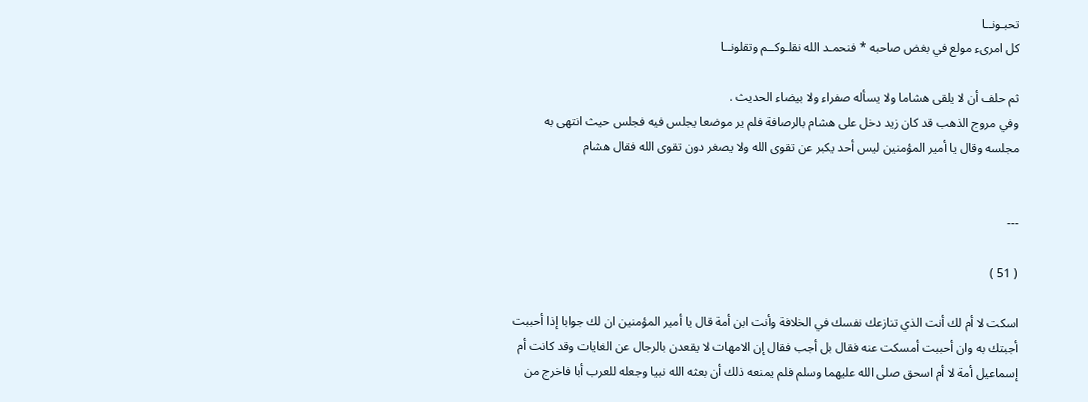تحبـونــا
كل امرىء مولع في بغض صاحبه * فنحمـد الله نقلـوكــم وتقلونــا

ثم حلف أن لا يلقى هشاما ولا يسأله صفراء ولا بيضاء الحديث .
وفي مروج الذهب قد كان زيد دخل على هشام بالرصافة فلم ير موضعا يجلس فيه فجلس حيث انتهى به مجلسه وقال يا أمير المؤمنين ليس أحد يكبر عن تقوى الله ولا يصغر دون تقوى الله فقال هشام


---

( 51 )

اسكت لا أم لك أنت الذي تنازعك نفسك في الخلافة وأنت ابن أمة قال يا أمير المؤمنين ان لك جوابا إذا أحببت أجبتك به وان أحببت أمسكت عنه فقال بل أجب فقال إن الامهات لا يقعدن بالرجال عن الغايات وقد كانت أم إسماعيل أمة لا أم اسحق صلى الله عليهما وسلم فلم يمنعه ذلك أن بعثه الله نبيا وجعله للعرب أبا فاخرج من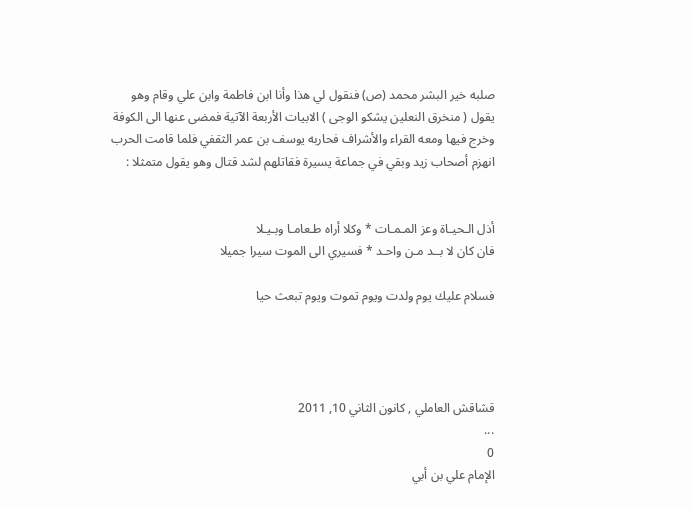صلبه خير البشر محمد (ص) فنقول لي هذا وأنا ابن فاطمة وابن علي وقام وهو يقول ( منخرق النعلين يشكو الوجى ) الابيات الأربعة الآتية فمضى عنها الى الكوفة وخرج فيها ومعه القراء والأشراف فحاربه يوسف بن عمر الثقفي فلما قامت الحرب انهزم أصحاب زيد وبقي في جماعة يسيرة فقاتلهم لشد قتال وهو يقول متمثلا :


أذل الـحيـاة وعز المـمـات * وكلا أراه طـعامـا وبـيـلا
فان كان لا بــد مـن واحـد * فسيري الى الموت سيرا جميلا

فسلام عليك يوم ولدت ويوم تموت ويوم تبعث حيا




قشاقش العاملي , كانون الثاني 10, 2011
...
0
الإمام علي بن أبي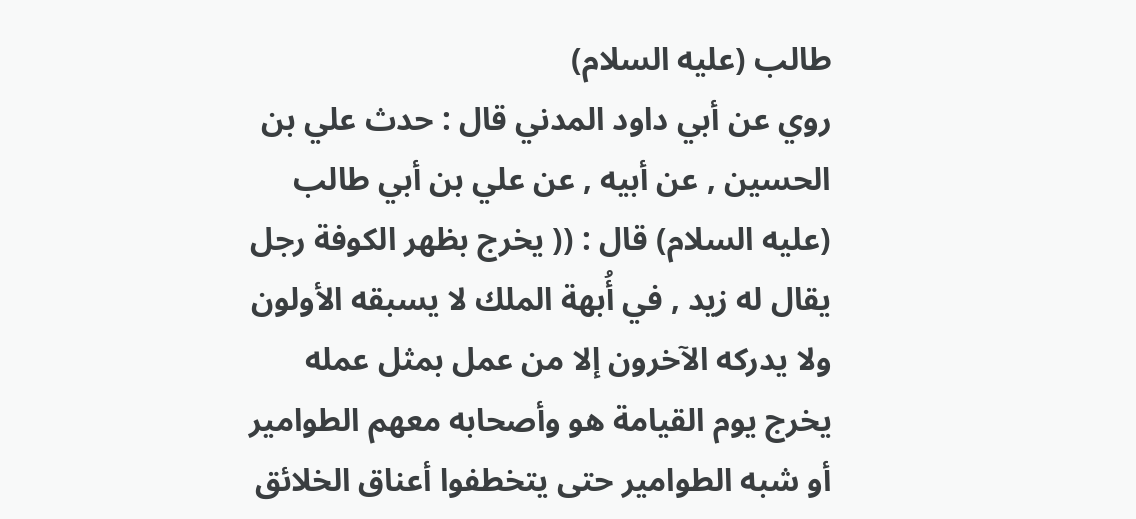طالب (عليه السلام)
روي عن أبي داود المدني قال : حدث علي بن الحسين , عن أبيه , عن علي بن أبي طالب (عليه السلام) قال : (( يخرج بظهر الكوفة رجل يقال له زيد , في أُبهة الملك لا يسبقه الأولون ولا يدركه الآخرون إلا من عمل بمثل عمله يخرج يوم القيامة هو وأصحابه معهم الطوامير أو شبه الطوامير حتى يتخطفوا أعناق الخلائق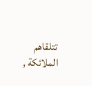تتلقاهم الملائكة ,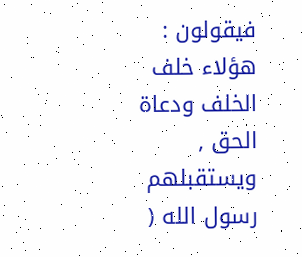فيقولون : هؤلاء خلف الخلف ودعاة الحق , ويستقبلهم رسول الله (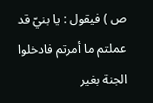ص ) فيقول : يا بنيّ قد عملتم ما أمرتم فادخلوا الجنة بغير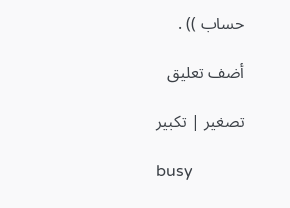حساب )) .

أضف تعليق

تصغير | تكبير

busy